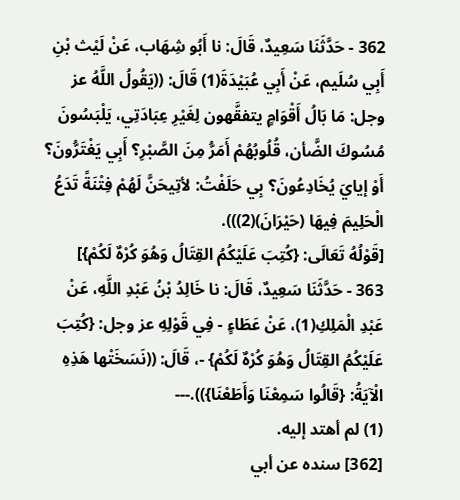362 - حَدَّثَنَا سَعِيدٌ، قَالَ: نا أَبُو شِهَاب، عَنْ لَيْث بْنِ أَبِي سُلَيم، عَنْ أَبِي عُبَيْدَةَ(1) قَالَ: ((يَقُولُ اللَّهُ عز وجل: مَا بَالُ أَقْوَامٍ يتفقَّهون لِغَيْرِ عِبَادَتِي، يَلْبَسُونَ مُسُوكَ الضَّأن، قُلُوبُهُمْ أَمَرُّ مِنَ الصَّبْرِ؟ أَبِي يَغْتَرُّونَ؟ أَوْ إيايَ يُخَادِعُونَ؟ بِي حَلَفْتُ: لأتِيحَنَّ لَهُمْ فِتْنَةً تَدَعُ الْحَلِيمَ فِيهَا (حَيْرَانَ)(2))).
[قَوْلُهُ تَعَالَى: {كُتِبَ عَلَيْكُمُ القِتَالُ وَهُوَ كُرْهٌ لَكُمْ}]
363 - حَدَّثَنَا سَعِيدٌ، قَالَ: نا خَالِدُ بْنُ عَبْدِ اللَّهِ، عَنْ عَبْدِ الْمَلِكِ(1)، عَنْ عَطَاءٍ - فِي قَوْلِهِ عز وجل: {كُتِبَ عَلَيْكُمُ القِتَالُ وَهُوَ كُرْهٌ لَكُمْ} -، قَالَ: ((نَسَخَتْها هَذِهِ الْآيَةُ: {قَالُوا سَمِعْنَا وَأَطَعْنَا})).---
(1) لم أهتد إليه.
[362] سنده عن أبي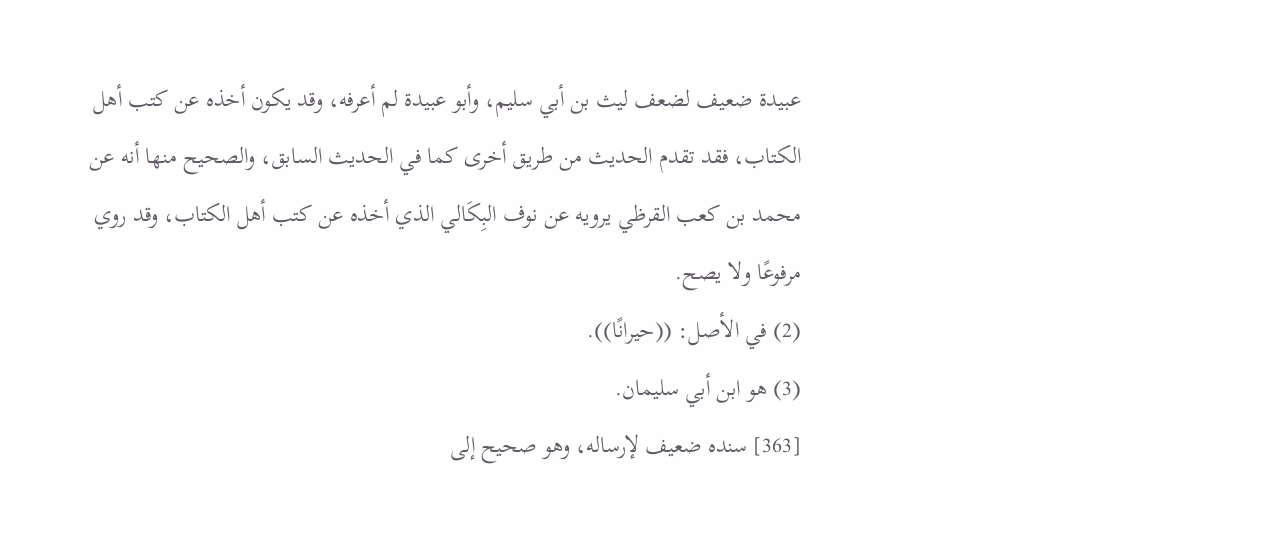عبيدة ضعيف لضعف ليث بن أبي سليم، وأبو عبيدة لم أعرفه، وقد يكون أخذه عن كتب أهل الكتاب، فقد تقدم الحديث من طريق أخرى كما في الحديث السابق، والصحيح منها أنه عن محمد بن كعب القرظي يرويه عن نوف البِكَالي الذي أخذه عن كتب أهل الكتاب، وقد روي مرفوعًا ولا يصح.
(2) في الأصل: ((حيرانًا)).
(3) هو ابن أبي سليمان.
[363] سنده ضعيف لإرساله، وهو صحيح إلى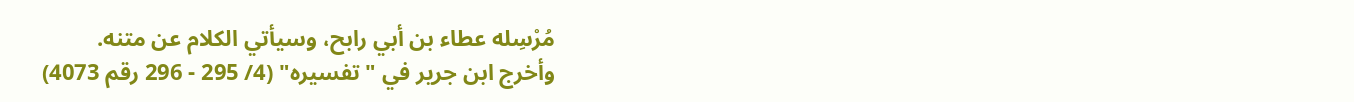مُرْسِله عطاء بن أبي رابح، وسيأتي الكلام عن متنه.
وأخرج ابن جرير في "تفسيره" (4/ 295 - 296 رقم 4073)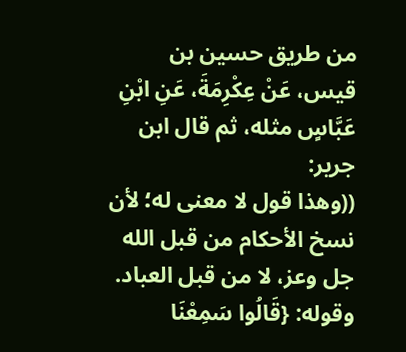من طريق حسين بن قيس، عَنْ عِكْرِمَةَ، عَنِ ابْنِ عَبَّاسٍ مثله، ثم قال ابن جرير:
((وهذا قول لا معنى له؛ لأن نسخ الأحكام من قبل الله جل وعز، لا من قبل العباد. وقوله: {قَالُوا سَمِعْنَا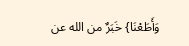وَأَطَعْنَا} خَبَرٌ من الله عن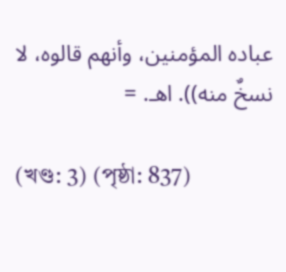عباده المؤمنين، وأنهم قالوه، لا نسخٌ منه)). اهـ. =

(খণ্ড: 3) (পৃষ্ঠা: 837)